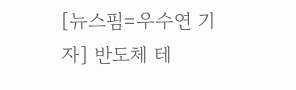[뉴스핌=우수연 기자] 반도체 테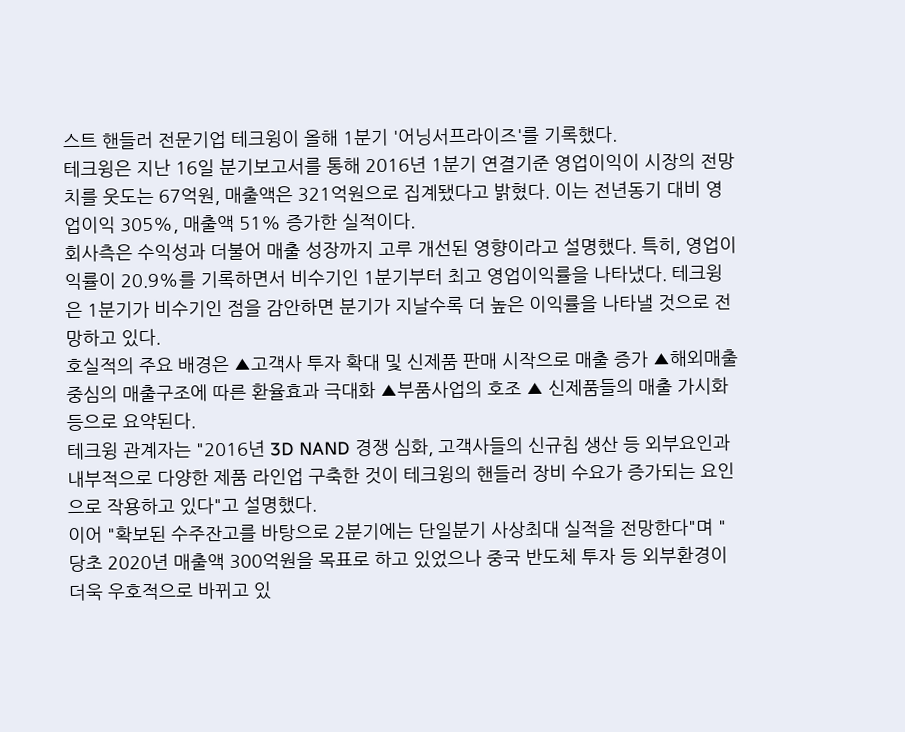스트 핸들러 전문기업 테크윙이 올해 1분기 '어닝서프라이즈'를 기록했다.
테크윙은 지난 16일 분기보고서를 통해 2016년 1분기 연결기준 영업이익이 시장의 전망치를 웃도는 67억원, 매출액은 321억원으로 집계됐다고 밝혔다. 이는 전년동기 대비 영업이익 305%, 매출액 51% 증가한 실적이다.
회사측은 수익성과 더불어 매출 성장까지 고루 개선된 영향이라고 설명했다. 특히, 영업이익률이 20.9%를 기록하면서 비수기인 1분기부터 최고 영업이익률을 나타냈다. 테크윙은 1분기가 비수기인 점을 감안하면 분기가 지날수록 더 높은 이익률을 나타낼 것으로 전망하고 있다.
호실적의 주요 배경은 ▲고객사 투자 확대 및 신제품 판매 시작으로 매출 증가 ▲해외매출 중심의 매출구조에 따른 환율효과 극대화 ▲부품사업의 호조 ▲ 신제품들의 매출 가시화 등으로 요약된다.
테크윙 관계자는 "2016년 3D NAND 경쟁 심화, 고객사들의 신규칩 생산 등 외부요인과 내부적으로 다양한 제품 라인업 구축한 것이 테크윙의 핸들러 장비 수요가 증가되는 요인으로 작용하고 있다"고 설명했다.
이어 "확보된 수주잔고를 바탕으로 2분기에는 단일분기 사상최대 실적을 전망한다"며 "당초 2020년 매출액 300억원을 목표로 하고 있었으나 중국 반도체 투자 등 외부환경이 더욱 우호적으로 바뀌고 있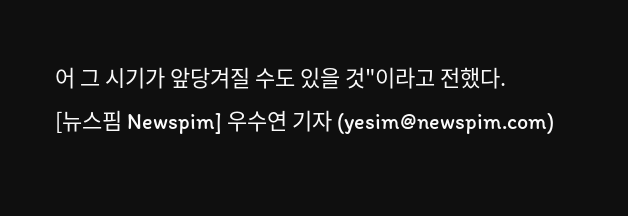어 그 시기가 앞당겨질 수도 있을 것"이라고 전했다.
[뉴스핌 Newspim] 우수연 기자 (yesim@newspim.com)